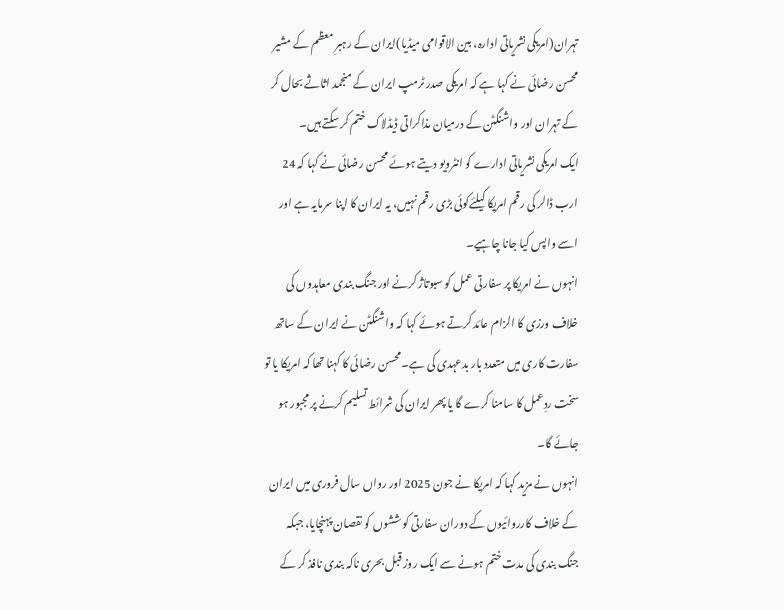تہران(امریکی نشریاتی ادارہ، بین الاقوامی میڈیا)ایران کے رہبرِ معظم کے مشیر محسن رضائی نے کہا ہے کہ امریکی صدر ٹرمپ ایران کے منجمد اثاثے بحال کر کے تہران اور واشنگٹن کے درمیان مذاکراتی ڈیڈلاک ختم کر سکتے ہیں۔
ایک امریکی نشریاتی ادارے کو انٹرویو دیتے ہوئے محسن رضائی نے کہا کہ 24 ارب ڈالر کی رقم امریکا کیلئےکوئی بڑی رقم نہیں، یہ ایران کا اپنا سرمایہ ہے اور اسے واپس کیا جانا چاہیے۔
انہوں نے امریکا پر سفارتی عمل کو سبوتاژ کرنے اور جنگ بندی معاہدوں کی خلاف ورزی کا الزام عائد کرتے ہوئے کہا کہ واشنگٹن نے ایران کے ساتھ سفارت کاری میں متعدد بار بدعہدی کی ہے۔محسن رضائی کا کہنا تھا کہ امریکا یا تو سخت ردِعمل کا سامنا کرے گا یا پھر ایران کی شرائط تسلیم کرنے پر مجبور ہو جائے گا۔
انہوں نے مزید کہا کہ امریکا نے جون 2025 اور رواں سال فروری میں ایران کے خلاف کارروائیوں کے دوران سفارتی کوششوں کو نقصان پہنچایا، جبکہ جنگ بندی کی مدت ختم ہونے سے ایک روز قبل بحری ناکہ بندی نافذ کر کے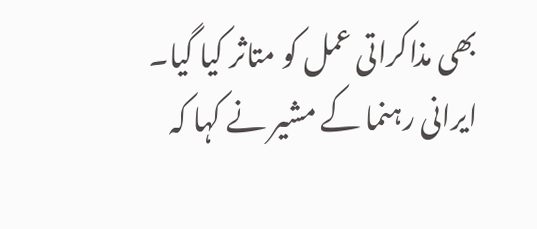بھی مذاکراتی عمل کو متاثر کیا گیا۔
ایرانی رہنما کے مشیر نے کہا کہ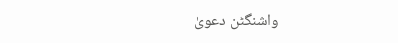واشنگٹن دعویٰ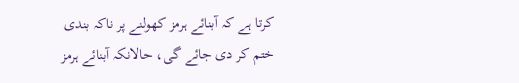کرتا ہے کہ آبنائے ہرمز کھولنے پر ناکہ بندی ختم کر دی جائے گی، حالانکہ آبنائے ہرمز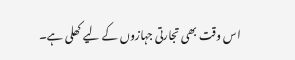اس وقت بھی تجارتی جہازوں کے لیے کھلی ہے۔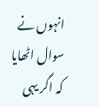انہوں نے سوال اٹھایا کہ اگر یہی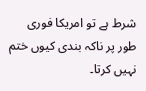شرط ہے تو امریکا فوری طور پر ناکہ بندی کیوں ختم نہیں کرتا۔